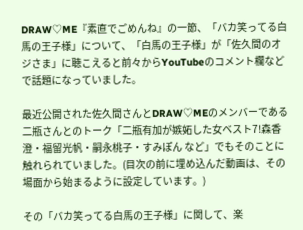DRAW♡ME『素直でごめんね』の一節、「バカ笑ってる白馬の王子様」について、「白馬の王子様」が「佐久間のオジさま」に聴こえると前々からYouTubeのコメント欄などで話題になっていました。

最近公開された佐久間さんとDRAW♡MEのメンバーである二瓶さんとのトーク「二瓶有加が嫉妬した女ベスト7!森香澄・福留光帆・嗣永桃子・すみぽん など」でもそのことに触れられていました。(目次の前に埋め込んだ動画は、その場面から始まるように設定しています。)

その「バカ笑ってる白馬の王子様」に関して、楽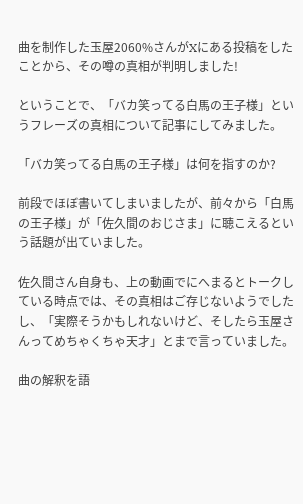曲を制作した玉屋2060%さんがXにある投稿をしたことから、その噂の真相が判明しました!

ということで、「バカ笑ってる白馬の王子様」というフレーズの真相について記事にしてみました。

「バカ笑ってる白馬の王子様」は何を指すのか?

前段でほぼ書いてしまいましたが、前々から「白馬の王子様」が「佐久間のおじさま」に聴こえるという話題が出ていました。

佐久間さん自身も、上の動画でにへまるとトークしている時点では、その真相はご存じないようでしたし、「実際そうかもしれないけど、そしたら玉屋さんってめちゃくちゃ天才」とまで言っていました。

曲の解釈を語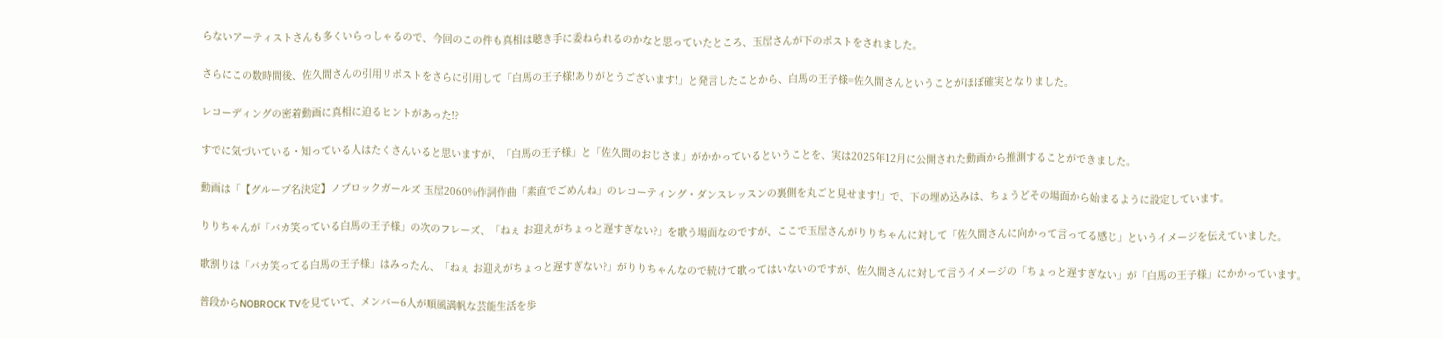らないアーティストさんも多くいらっしゃるので、今回のこの件も真相は聴き手に委ねられるのかなと思っていたところ、玉屋さんが下のポストをされました。

さらにこの数時間後、佐久間さんの引用リポストをさらに引用して「白馬の王子様!ありがとうございます!」と発言したことから、白馬の王子様=佐久間さんということがほぼ確実となりました。

レコーディングの密着動画に真相に迫るヒントがあった!?

すでに気づいている・知っている人はたくさんいると思いますが、「白馬の王子様」と「佐久間のおじさま」がかかっているということを、実は2025年12月に公開された動画から推測することができました。

動画は「【グループ名決定】ノブロックガールズ 玉屋2060%作詞作曲「素直でごめんね」のレコーティング・ダンスレッスンの裏側を丸ごと見せます!」で、下の埋め込みは、ちょうどその場面から始まるように設定しています。

りりちゃんが「バカ笑っている白馬の王子様」の次のフレーズ、「ねぇ お迎えがちょっと遅すぎない?」を歌う場面なのですが、ここで玉屋さんがりりちゃんに対して「佐久間さんに向かって言ってる感じ」というイメージを伝えていました。

歌割りは「バカ笑ってる白馬の王子様」はみったん、「ねぇ お迎えがちょっと遅すぎない?」がりりちゃんなので続けて歌ってはいないのですが、佐久間さんに対して言うイメージの「ちょっと遅すぎない」が「白馬の王子様」にかかっています。

普段からNOBROCK TVを見ていて、メンバー6人が順風満帆な芸能生活を歩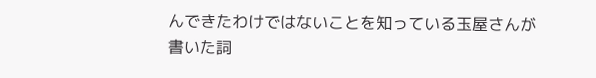んできたわけではないことを知っている玉屋さんが書いた詞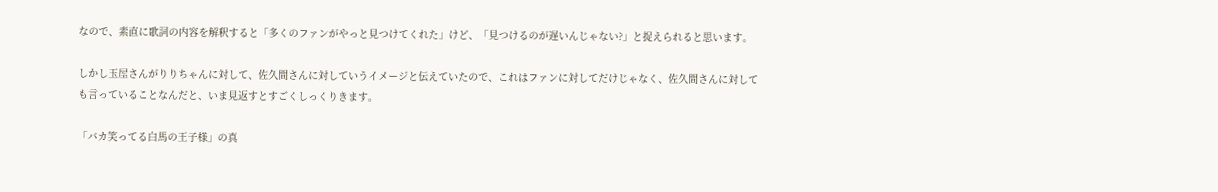なので、素直に歌詞の内容を解釈すると「多くのファンがやっと見つけてくれた」けど、「見つけるのが遅いんじゃない?」と捉えられると思います。

しかし玉屋さんがりりちゃんに対して、佐久間さんに対していうイメージと伝えていたので、これはファンに対してだけじゃなく、佐久間さんに対しても言っていることなんだと、いま見返すとすごくしっくりきます。

「バカ笑ってる白馬の王子様」の真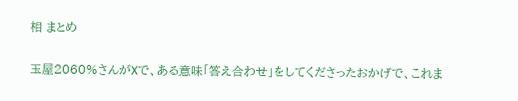相 まとめ

玉屋2060%さんがXで、ある意味「答え合わせ」をしてくださったおかげで、これま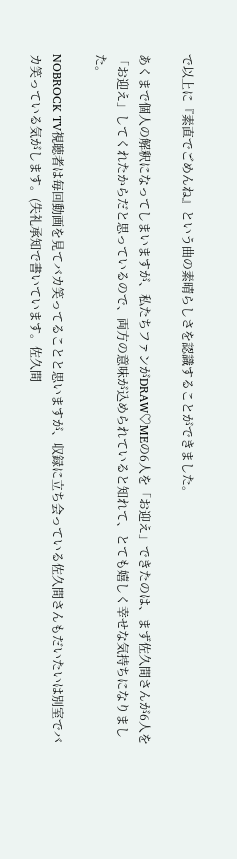で以上に『素直でごめんね』という曲の素晴らしさを認識することができました。

あくまで個人の解釈になってしまいますが、私たちファンがDRAW♡MEの6人を「お迎え」できたのは、まず佐久間さんが6人を「お迎え」してくれたからだと思っているので、両方の意味が込められていると知れて、とても嬉しく幸せな気持ちになりました。

NOBROCK TV視聴者は毎回動画を見てバカ笑ってることと思いますが、収録に立ち会っている佐久間さんもだいたいは別室でバカ笑っている気がします。(失礼承知で書いています。佐久間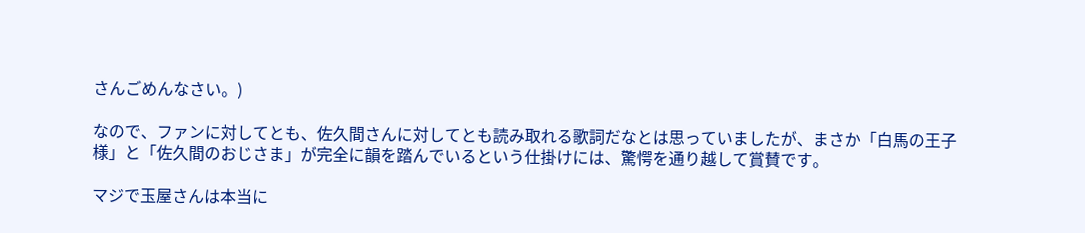さんごめんなさい。)

なので、ファンに対してとも、佐久間さんに対してとも読み取れる歌詞だなとは思っていましたが、まさか「白馬の王子様」と「佐久間のおじさま」が完全に韻を踏んでいるという仕掛けには、驚愕を通り越して賞賛です。

マジで玉屋さんは本当に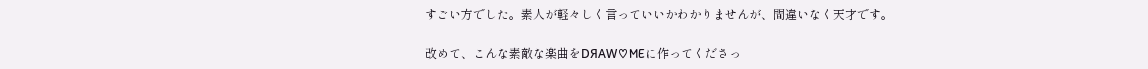すごい方でした。素人が軽々しく言っていいかわかりませんが、間違いなく天才です。

改めて、こんな素敵な楽曲をDЯAW♡MEに作ってくださっ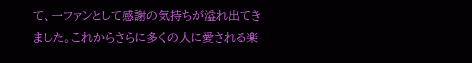て、一ファンとして感謝の気持ちが溢れ出てきました。これからさらに多くの人に愛される楽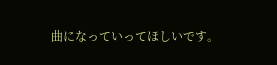曲になっていってほしいです。